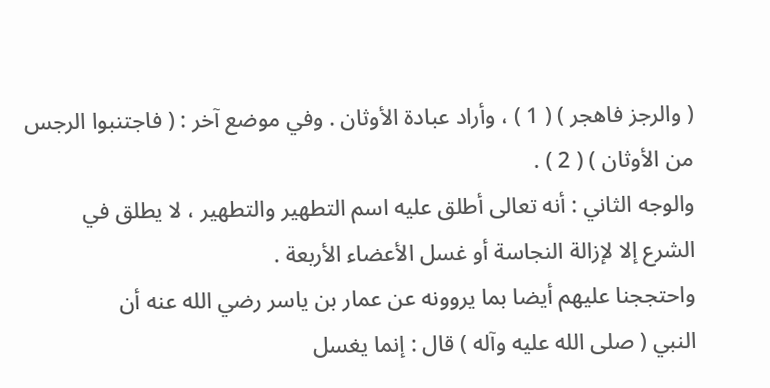( والرجز فاهجر ) ( 1 ) ، وأراد عبادة الأوثان . وفي موضع آخر : ( فاجتنبوا الرجس
من الأوثان ) ( 2 ) .
والوجه الثاني : أنه تعالى أطلق عليه اسم التطهير والتطهير ، لا يطلق في
الشرع إلا لإزالة النجاسة أو غسل الأعضاء الأربعة .
واحتججنا عليهم أيضا بما يروونه عن عمار بن ياسر رضي الله عنه أن
النبي ( صلى الله عليه وآله ) قال : إنما يغسل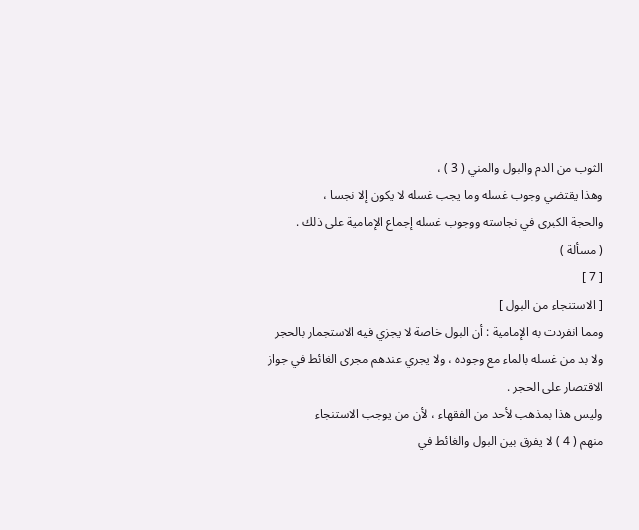الثوب من الدم والبول والمني ( 3 ) ،
وهذا يقتضي وجوب غسله وما يجب غسله لا يكون إلا نجسا ،
والحجة الكبرى في نجاسته ووجوب غسله إجماع الإمامية على ذلك .
( مسألة )
[ 7 ]
[ الاستنجاء من البول ]
ومما انفردت به الإمامية : أن البول خاصة لا يجزي فيه الاستجمار بالحجر
ولا بد من غسله بالماء مع وجوده ، ولا يجري عندهم مجرى الغائط في جواز
الاقتصار على الحجر .
وليس هذا بمذهب لأحد من الفقهاء ، لأن من يوجب الاستنجاء
منهم ( 4 ) لا يفرق بين البول والغائط في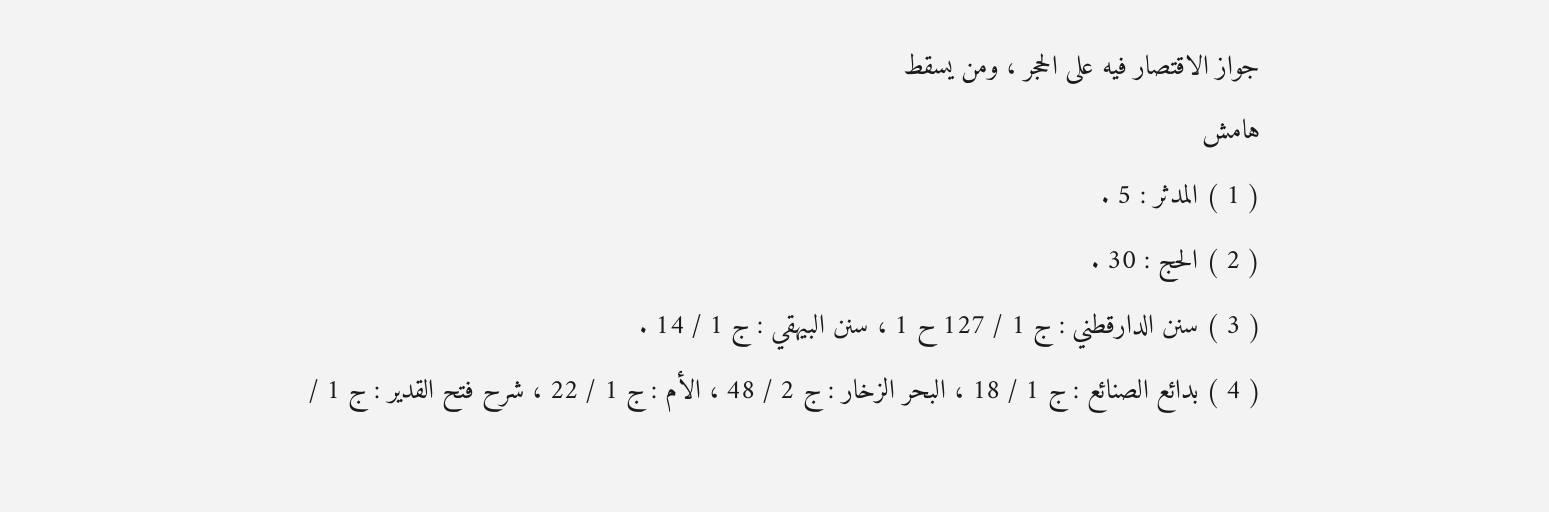جواز الاقتصار فيه على الحجر ، ومن يسقط
هامش
( 1 ) المدثر : 5 .
( 2 ) الحج : 30 .
( 3 ) سنن الدارقطني : ج 1 / 127 ح 1 ، سنن البيهقي : ج 1 / 14 .
( 4 ) بدائع الصنائع : ج 1 / 18 ، البحر الزخار : ج 2 / 48 ، الأم : ج 1 / 22 ، شرح فتح القدير : ج 1 /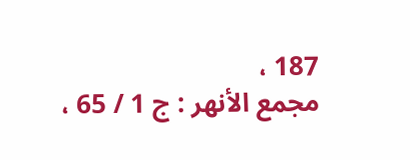187 ،
مجمع الأنهر : ج 1 / 65 ،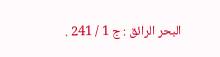البحر الرائق : ج 1 / 241 .